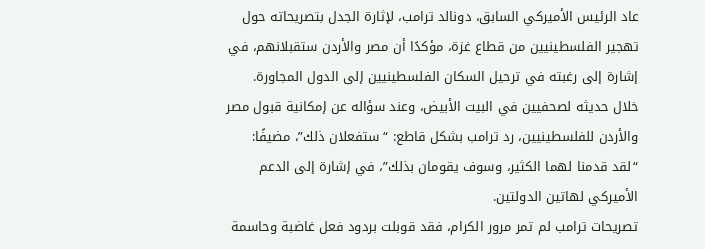عاد الرئيس الأميركي السابق، دونالد ترامب، لإثارة الجدل بتصريحاته حول تهجير الفلسطينيين من قطاع غزة، مؤكدًا أن مصر والأردن ستقبلانهم، في إشارة إلى رغبته في ترحيل السكان الفلسطينيين إلى الدول المجاورة.
خلال حديثه لصحفيين في البيت الأبيض، وعند سؤاله عن إمكانية قبول مصر والأردن للفلسطينيين، رد ترامب بشكل قاطع: “ستفعلان ذلك”، مضيفًا: “لقد قدمنا لهما الكثير، وسوف يقومان بذلك”، في إشارة إلى الدعم الأميركي لهاتين الدولتين.
تصريحات ترامب لم تمر مرور الكرام، فقد قوبلت بردود فعل غاضبة وحاسمة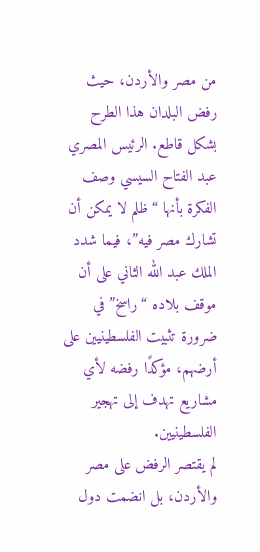من مصر والأردن، حيث رفض البلدان هذا الطرح بشكل قاطع. الرئيس المصري عبد الفتاح السيسي وصف الفكرة بأنها “ظلم لا يمكن أن تشارك مصر فيه”، فيما شدد الملك عبد الله الثاني على أن موقف بلاده “راسخ” في ضرورة تثبيت الفلسطينيين على أرضهم، مؤكدًا رفضه لأي مشاريع تهدف إلى تهجير الفلسطينيين.
لم يقتصر الرفض على مصر والأردن، بل انضمت دول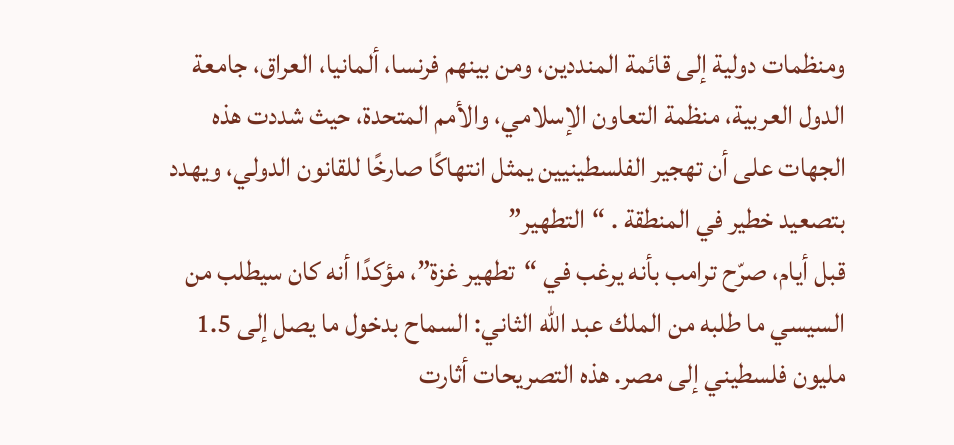ومنظمات دولية إلى قائمة المنددين، ومن بينهم فرنسا، ألمانيا، العراق، جامعة الدول العربية، منظمة التعاون الإسلامي، والأمم المتحدة، حيث شددت هذه الجهات على أن تهجير الفلسطينيين يمثل انتهاكًا صارخًا للقانون الدولي، ويهدد بتصعيد خطير في المنطقة . “التطهير”
قبل أيام، صرّح ترامب بأنه يرغب في “تطهير غزة”، مؤكدًا أنه كان سيطلب من السيسي ما طلبه من الملك عبد الله الثاني: السماح بدخول ما يصل إلى 1.5 مليون فلسطيني إلى مصر. هذه التصريحات أثارت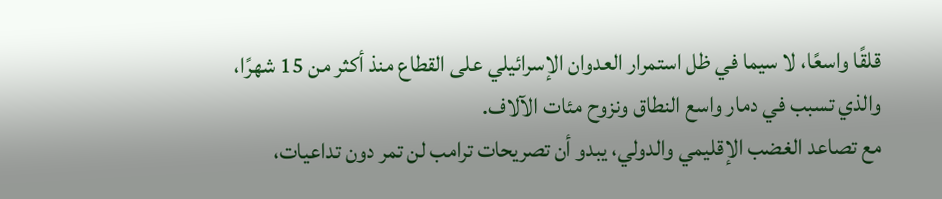قلقًا واسعًا، لا سيما في ظل استمرار العدوان الإسرائيلي على القطاع منذ أكثر من 15 شهرًا، والذي تسبب في دمار واسع النطاق ونزوح مئات الآلاف.
مع تصاعد الغضب الإقليمي والدولي، يبدو أن تصريحات ترامب لن تمر دون تداعيات،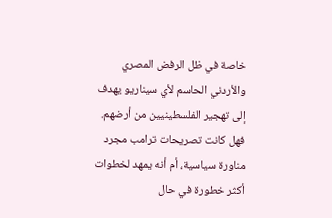خاصة في ظل الرفض المصري والأردني الحاسم لأي سيناريو يهدف إلى تهجير الفلسطينيين من أرضهم. فهل كانت تصريحات ترامب مجرد مناورة سياسية، أم أنه يمهد لخطوات أكثر خطورة في حال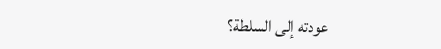عودته إلى السلطة؟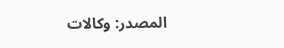المصدر: وكالات